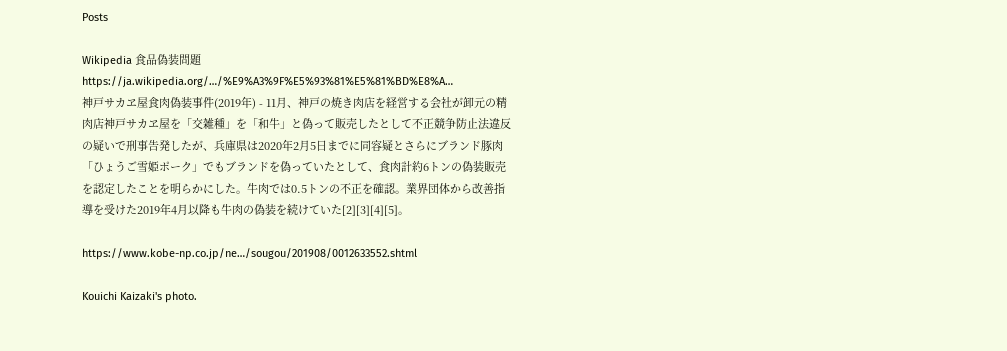Posts

Wikipedia 食品偽装問題
https://ja.wikipedia.org/…/%E9%A3%9F%E5%93%81%E5%81%BD%E8%A…
神戸サカヱ屋食肉偽装事件(2019年) - 11月、神戸の焼き肉店を経営する会社が卸元の精肉店神戸サカヱ屋を「交雑種」を「和牛」と偽って販売したとして不正競争防止法違反の疑いで刑事告発したが、兵庫県は2020年2月5日までに同容疑とさらにブランド豚肉「ひょうご雪姫ポーク」でもブランドを偽っていたとして、食肉計約6トンの偽装販売を認定したことを明らかにした。牛肉では0.5トンの不正を確認。業界団体から改善指導を受けた2019年4月以降も牛肉の偽装を続けていた[2][3][4][5]。

https://www.kobe-np.co.jp/ne…/sougou/201908/0012633552.shtml

Kouichi Kaizaki's photo.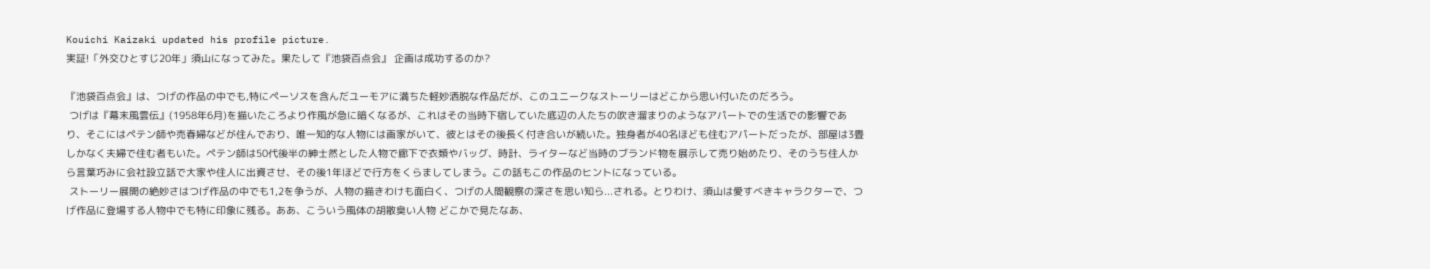Kouichi Kaizaki updated his profile picture.
実証!「外交ひとすじ20年」須山になってみた。果たして『池袋百点会』 企画は成功するのか?

『池袋百点会』は、つげの作品の中でも,特にペーソスを含んだユーモアに満ちた軽妙洒脱な作品だが、このユニークなストーリーはどこから思い付いたのだろう。
 つげは『幕末風雲伝』(1958年6月)を描いたころより作風が急に暗くなるが、これはその当時下宿していた底辺の人たちの吹き溜まりのようなアパートでの生活での影響であり、そこにはペテン師や売春婦などが住んでおり、唯一知的な人物には画家がいて、彼とはその後長く付き合いが続いた。独身者が40名ほども住むアパートだったが、部屋は3畳しかなく夫婦で住む者もいた。ペテン師は50代後半の紳士然とした人物で廊下で衣類やバッグ、時計、ライターなど当時のブランド物を展示して売り始めたり、そのうち住人から言葉巧みに会社設立話で大家や住人に出資させ、その後1年ほどで行方をくらましてしまう。この話もこの作品のヒントになっている。
 ストーリー展開の絶妙さはつげ作品の中でも1,2を争うが、人物の描きわけも面白く、つげの人間観察の深さを思い知ら...される。とりわけ、須山は愛すべきキャラクターで、つげ作品に登場する人物中でも特に印象に残る。ああ、こういう風体の胡散臭い人物 どこかで見たなあ、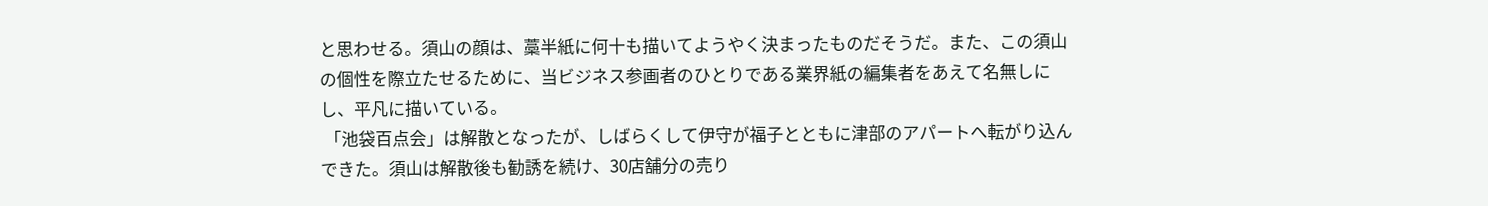と思わせる。須山の顔は、藁半紙に何十も描いてようやく決まったものだそうだ。また、この須山の個性を際立たせるために、当ビジネス参画者のひとりである業界紙の編集者をあえて名無しにし、平凡に描いている。
 「池袋百点会」は解散となったが、しばらくして伊守が福子とともに津部のアパートへ転がり込んできた。須山は解散後も勧誘を続け、30店舗分の売り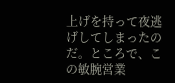上げを持って夜逃げしてしまったのだ。ところで、この敏腕営業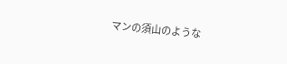マンの須山のような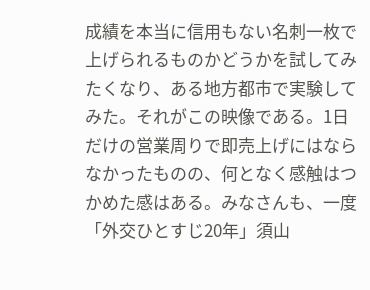成績を本当に信用もない名刺一枚で上げられるものかどうかを試してみたくなり、ある地方都市で実験してみた。それがこの映像である。1日だけの営業周りで即売上げにはならなかったものの、何となく感触はつかめた感はある。みなさんも、一度「外交ひとすじ20年」須山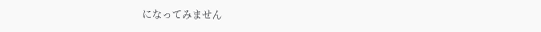になってみません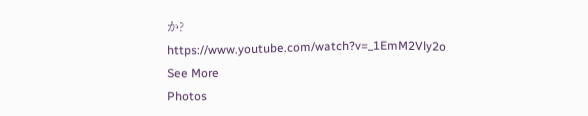か?
https://www.youtube.com/watch?v=_1EmM2Vly2o
See More
Photos